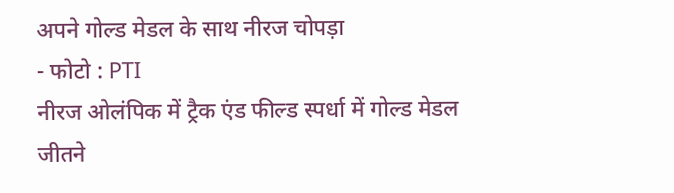अपने गोल्ड मेडल के साथ नीरज चोपड़ा
- फोटो : PTI
नीरज ओलंपिक में ट्रैक एंड फील्ड स्पर्धा में गोल्ड मेडल जीतने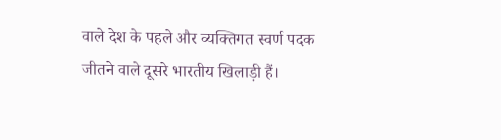वाले देश के पहले और व्यक्तिगत स्वर्ण पदक जीतने वाले दूसरे भारतीय खिलाड़ी हैं।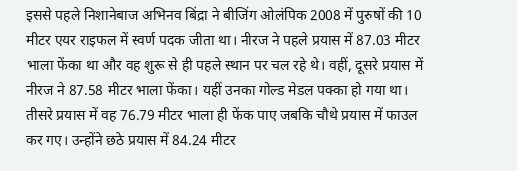इससे पहले निशानेबाज अभिनव बिंद्रा ने बीजिंग ओलंपिक 2008 में पुरुषों की 10 मीटर एयर राइफल में स्वर्ण पदक जीता था। नीरज ने पहले प्रयास में 87.03 मीटर भाला फेंका था और वह शुरू से ही पहले स्थान पर चल रहे थे। वहीं, दूसरे प्रयास में नीरज ने 87.58 मीटर भाला फेंका। यहीं उनका गोल्ड मेडल पक्का हो गया था। तीसरे प्रयास में वह 76.79 मीटर भाला ही फेंक पाए जबकि चौथे प्रयास में फाउल कर गए। उन्होंने छठे प्रयास में 84.24 मीटर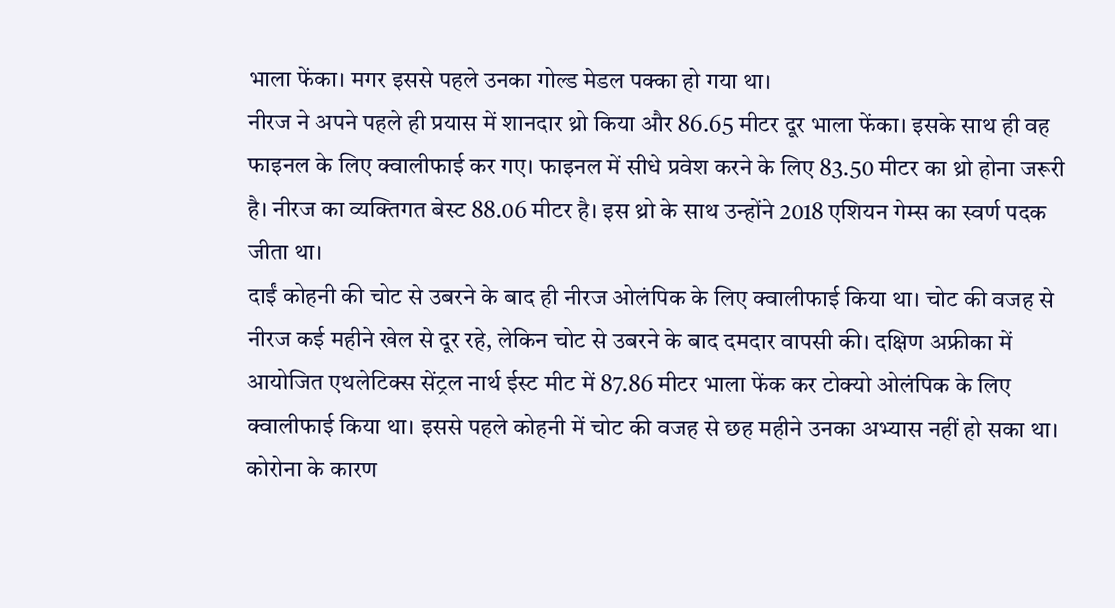भाला फेंका। मगर इससे पहले उनका गोल्ड मेडल पक्का हो गया था।
नीरज ने अपने पहले ही प्रयास में शानदार थ्रो किया और 86.65 मीटर दूर भाला फेंका। इसके साथ ही वह फाइनल के लिए क्वालीफाई कर गए। फाइनल में सीधे प्रवेश करने के लिए 83.50 मीटर का थ्रो होना जरूरी है। नीरज का व्यक्तिगत बेस्ट 88.06 मीटर है। इस थ्रो के साथ उन्होंने 2018 एशियन गेम्स का स्वर्ण पदक जीता था।
दाईं कोहनी की चोट से उबरने के बाद ही नीरज ओलंपिक के लिए क्वालीफाई किया था। चोट की वजह से नीरज कई महीने खेल से दूर रहे, लेकिन चोट से उबरने के बाद दमदार वापसी की। दक्षिण अफ्रीका में आयोजित एथलेटिक्स सेंट्रल नार्थ ईस्ट मीट में 87.86 मीटर भाला फेंक कर टोक्यो ओलंपिक के लिए क्वालीफाई किया था। इससे पहले कोहनी में चोट की वजह से छह महीने उनका अभ्यास नहीं हो सका था।
कोरोना के कारण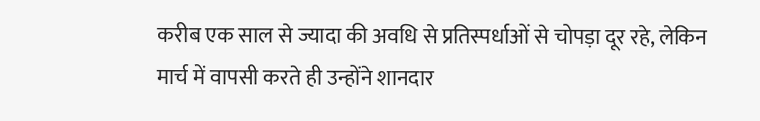करीब एक साल से ज्यादा की अवधि से प्रतिस्पर्धाओं से चोपड़ा दूर रहे, लेकिन मार्च में वापसी करते ही उन्होंने शानदार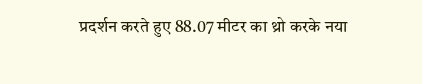प्रदर्शन करते हुए 88.07 मीटर का थ्रो करके नया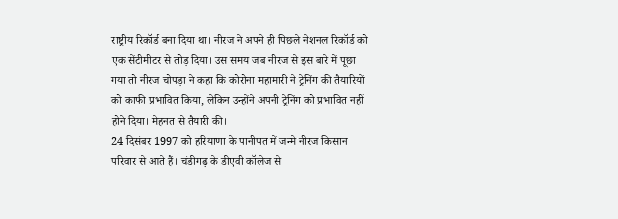राष्ट्रीय रिकॉर्ड बना दिया था। नीरज ने अपने ही पिछले नेशनल रिकॉर्ड को एक सेंटीमीटर से तोड़ दिया। उस समय जब नीरज से इस बारे में पूछा गया तो नीरज चोपड़ा ने कहा कि कोरोना महामारी ने ट्रेनिंग की तैयारियों को काफी प्रभावित किया, लेकिन उन्होंने अपनी ट्रेनिंग को प्रभावित नहीं होने दिया। मेहनत से तैयारी की।
24 दिसंबर 1997 को हरियाणा के पानीपत में जन्मे नीरज किसान परिवार से आते हैं। चंडीगढ़ के डीएवी कॉलेज से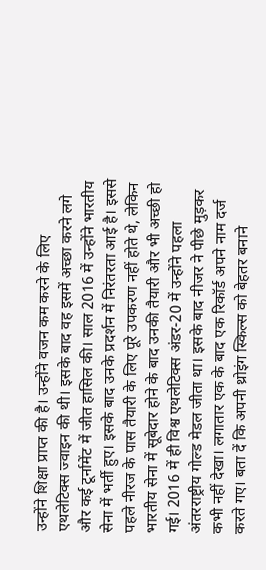उन्होंने शिक्षा प्राप्त की है। उन्होंने वजन कम करने के लिए एथलेटिक्स ज्वाइन की थी। इसके बाद वह इसमें अच्छा करने लगे और कई टूर्नामेंट में जीत हासिल की। साल 2016 में उन्होंने भारतीय सेना में भर्ती हुए। इसके बाद उनके प्रदर्शन में निरंतरता आई है। इससे पहले नीरज के पास तैयारी के लिए पूरे उपकरण नहीं होते थे, लेकिन भारतीय सेना में सूबेदार होने के बाद उनकी तैयारी और भी अच्छी हो गई। 2016 में ही विश्व एथलेटिक्स अंडर-20 में उन्होंने पहला अंतरराष्ट्रीय गोल्ड मेडल जीता था। इसके बाद नीजर ने पीछे मुड़कर कभी नहीं देखा। लगातार एक के बाद एक रिकॉर्ड अपने नाम दर्ज करते गए। बता दें कि अपनी थ्रोइंग स्किल्स को बेहतर बनाने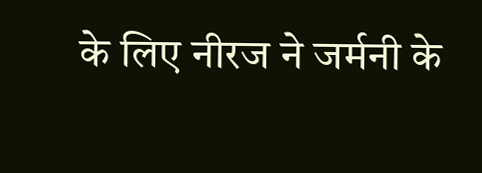के लिए नीरज ने जर्मनी के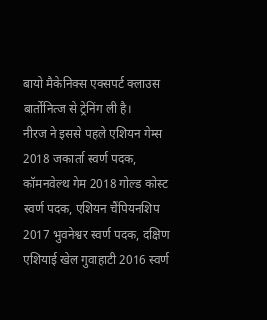बायो मैकेनिक्स एक्सपर्ट क्लाउस बार्तोनित्ज से ट्रेनिंग ली है।
नीरज ने इससे पहले एशियन गेम्स 2018 जकार्ता स्वर्ण पदक, कॉमनवेल्थ गेम 2018 गोल्ड कोस्ट स्वर्ण पदक, एशियन चैंपियनशिप 2017 भुवनेश्वर स्वर्ण पदक, दक्षिण एशियाई खेल गुवाहाटी 2016 स्वर्ण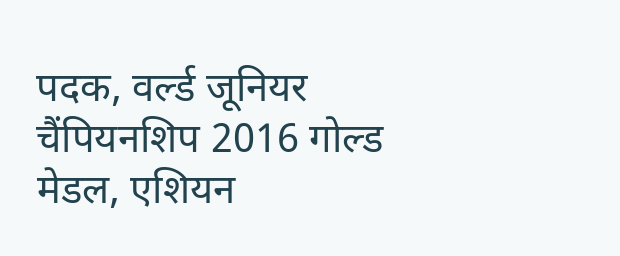पदक, वर्ल्ड जूनियर चैंपियनशिप 2016 गोल्ड मेडल, एशियन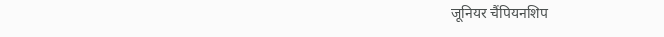जूनियर चैंपियनशिप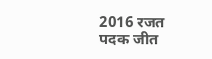2016 रजत पदक जीत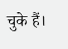चुके हैं।